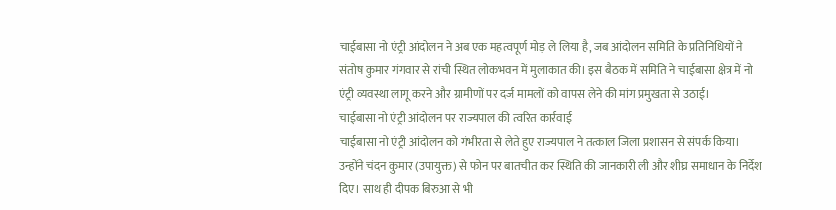चाईबासा नो एंट्री आंदोलन ने अब एक महत्वपूर्ण मोड़ ले लिया है, जब आंदोलन समिति के प्रतिनिधियों ने संतोष कुमार गंगवार से रांची स्थित लोकभवन में मुलाकात की। इस बैठक में समिति ने चाईबासा क्षेत्र में नो एंट्री व्यवस्था लागू करने और ग्रामीणों पर दर्ज मामलों को वापस लेने की मांग प्रमुखता से उठाई।
चाईबासा नो एंट्री आंदोलन पर राज्यपाल की त्वरित कार्रवाई
चाईबासा नो एंट्री आंदोलन को गंभीरता से लेते हुए राज्यपाल ने तत्काल जिला प्रशासन से संपर्क किया। उन्होंने चंदन कुमार (उपायुक्त) से फोन पर बातचीत कर स्थिति की जानकारी ली और शीघ्र समाधान के निर्देश दिए। साथ ही दीपक बिरुआ से भी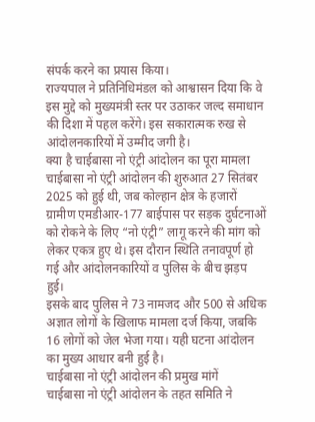संपर्क करने का प्रयास किया।
राज्यपाल ने प्रतिनिधिमंडल को आश्वासन दिया कि वे इस मुद्दे को मुख्यमंत्री स्तर पर उठाकर जल्द समाधान की दिशा में पहल करेंगे। इस सकारात्मक रुख से आंदोलनकारियों में उम्मीद जगी है।
क्या है चाईबासा नो एंट्री आंदोलन का पूरा मामला
चाईबासा नो एंट्री आंदोलन की शुरुआत 27 सितंबर 2025 को हुई थी, जब कोल्हान क्षेत्र के हजारों ग्रामीण एमडीआर-177 बाईपास पर सड़क दुर्घटनाओं को रोकने के लिए “नो एंट्री” लागू करने की मांग को लेकर एकत्र हुए थे। इस दौरान स्थिति तनावपूर्ण हो गई और आंदोलनकारियों व पुलिस के बीच झड़प हुई।
इसके बाद पुलिस ने 73 नामजद और 500 से अधिक अज्ञात लोगों के खिलाफ मामला दर्ज किया, जबकि 16 लोगों को जेल भेजा गया। यही घटना आंदोलन का मुख्य आधार बनी हुई है।
चाईबासा नो एंट्री आंदोलन की प्रमुख मांगें
चाईबासा नो एंट्री आंदोलन के तहत समिति ने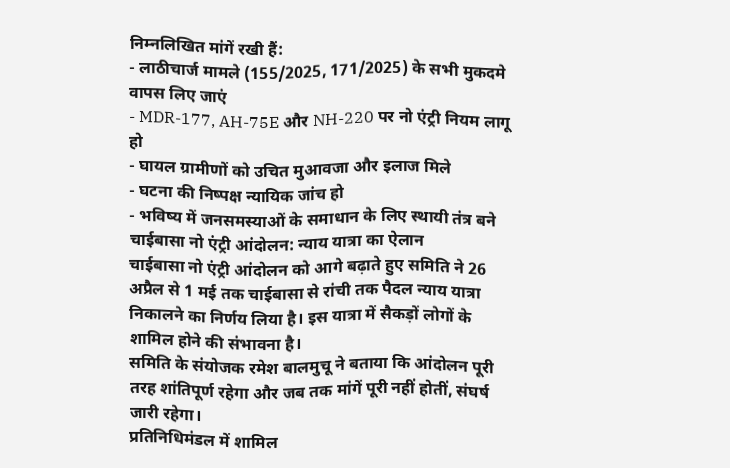निम्नलिखित मांगें रखी हैं:
- लाठीचार्ज मामले (155/2025, 171/2025) के सभी मुकदमे वापस लिए जाएं
- MDR-177, AH-75E और NH-220 पर नो एंट्री नियम लागू हो
- घायल ग्रामीणों को उचित मुआवजा और इलाज मिले
- घटना की निष्पक्ष न्यायिक जांच हो
- भविष्य में जनसमस्याओं के समाधान के लिए स्थायी तंत्र बने
चाईबासा नो एंट्री आंदोलन: न्याय यात्रा का ऐलान
चाईबासा नो एंट्री आंदोलन को आगे बढ़ाते हुए समिति ने 26 अप्रैल से 1 मई तक चाईबासा से रांची तक पैदल न्याय यात्रा निकालने का निर्णय लिया है। इस यात्रा में सैकड़ों लोगों के शामिल होने की संभावना है।
समिति के संयोजक रमेश बालमुचू ने बताया कि आंदोलन पूरी तरह शांतिपूर्ण रहेगा और जब तक मांगें पूरी नहीं होतीं, संघर्ष जारी रहेगा।
प्रतिनिधिमंडल में शामिल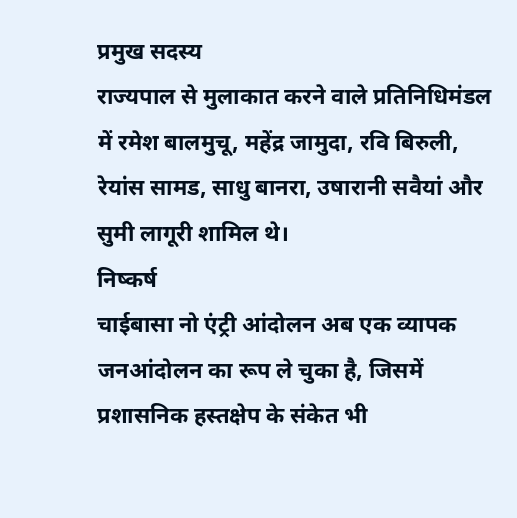प्रमुख सदस्य
राज्यपाल से मुलाकात करने वाले प्रतिनिधिमंडल में रमेश बालमुचू, महेंद्र जामुदा, रवि बिरुली, रेयांस सामड, साधु बानरा, उषारानी सवैयां और सुमी लागूरी शामिल थे।
निष्कर्ष
चाईबासा नो एंट्री आंदोलन अब एक व्यापक जनआंदोलन का रूप ले चुका है, जिसमें प्रशासनिक हस्तक्षेप के संकेत भी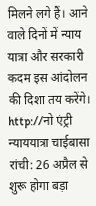मिलने लगे हैं। आने वाले दिनों में न्याय यात्रा और सरकारी कदम इस आंदोलन की दिशा तय करेंगे।
http://नो एंट्री न्याययात्रा चाईबासा रांची: 26 अप्रैल से शुरू होगा बड़ा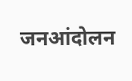जनआंदोलन